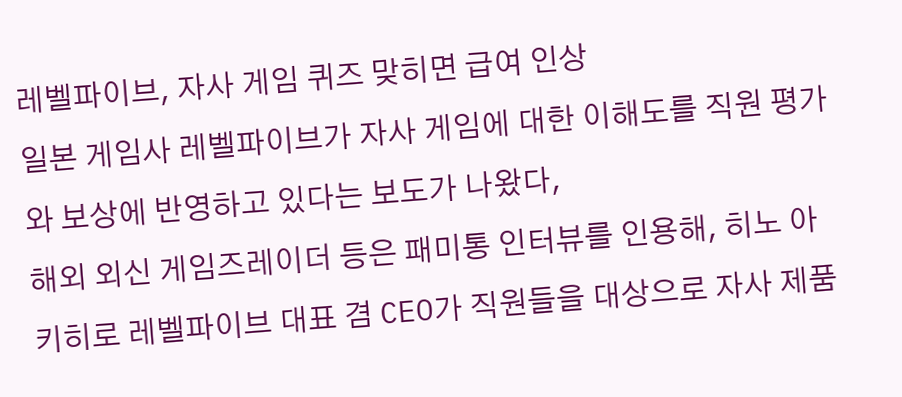레벨파이브, 자사 게임 퀴즈 맞히면 급여 인상
일본 게임사 레벨파이브가 자사 게임에 대한 이해도를 직원 평가와 보상에 반영하고 있다는 보도가 나왔다,
해외 외신 게임즈레이더 등은 패미통 인터뷰를 인용해, 히노 아키히로 레벨파이브 대표 겸 CEO가 직원들을 대상으로 자사 제품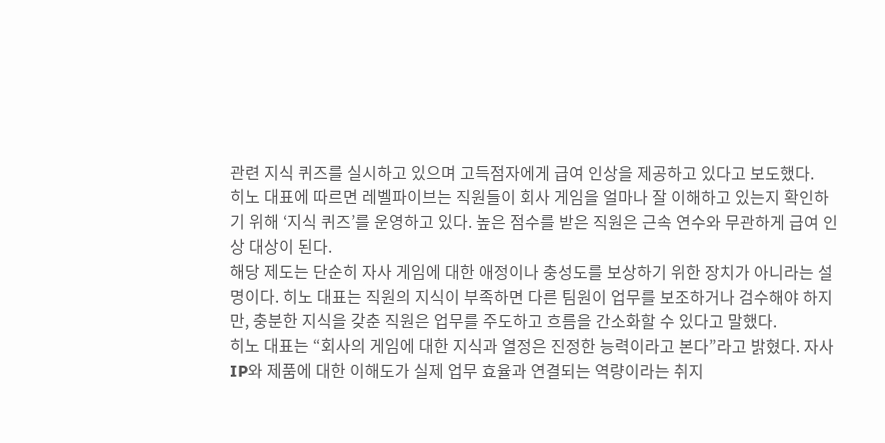관련 지식 퀴즈를 실시하고 있으며 고득점자에게 급여 인상을 제공하고 있다고 보도했다.
히노 대표에 따르면 레벨파이브는 직원들이 회사 게임을 얼마나 잘 이해하고 있는지 확인하기 위해 ‘지식 퀴즈’를 운영하고 있다. 높은 점수를 받은 직원은 근속 연수와 무관하게 급여 인상 대상이 된다.
해당 제도는 단순히 자사 게임에 대한 애정이나 충성도를 보상하기 위한 장치가 아니라는 설명이다. 히노 대표는 직원의 지식이 부족하면 다른 팀원이 업무를 보조하거나 검수해야 하지만, 충분한 지식을 갖춘 직원은 업무를 주도하고 흐름을 간소화할 수 있다고 말했다.
히노 대표는 “회사의 게임에 대한 지식과 열정은 진정한 능력이라고 본다”라고 밝혔다. 자사 IP와 제품에 대한 이해도가 실제 업무 효율과 연결되는 역량이라는 취지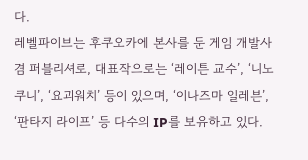다.
레벨파이브는 후쿠오카에 본사를 둔 게임 개발사 겸 퍼블리셔로, 대표작으로는 ‘레이튼 교수’, ‘니노쿠니’, ‘요괴워치’ 등이 있으며, ‘이나즈마 일레븐’, ‘판타지 라이프’ 등 다수의 IP를 보유하고 있다.